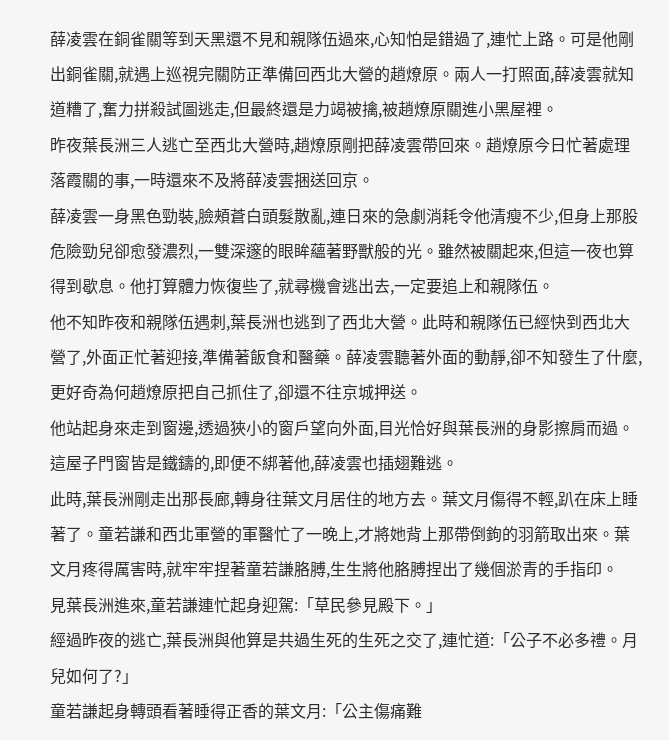薛凌雲在銅雀關等到天黑還不見和親隊伍過來,心知怕是錯過了,連忙上路。可是他剛出銅雀關,就遇上巡視完關防正準備回西北大營的趙燎原。兩人一打照面,薛凌雲就知道糟了,奮力拼殺試圖逃走,但最終還是力竭被擒,被趙燎原關進小黑屋裡。
昨夜葉長洲三人逃亡至西北大營時,趙燎原剛把薛凌雲帶回來。趙燎原今日忙著處理落霞關的事,一時還來不及將薛凌雲捆送回京。
薛凌雲一身黑色勁裝,臉頰蒼白頭髮散亂,連日來的急劇消耗令他清瘦不少,但身上那股危險勁兒卻愈發濃烈,一雙深邃的眼眸蘊著野獸般的光。雖然被關起來,但這一夜也算得到歇息。他打算體力恢復些了,就尋機會逃出去,一定要追上和親隊伍。
他不知昨夜和親隊伍遇刺,葉長洲也逃到了西北大營。此時和親隊伍已經快到西北大營了,外面正忙著迎接,準備著飯食和醫藥。薛凌雲聽著外面的動靜,卻不知發生了什麼,更好奇為何趙燎原把自己抓住了,卻還不往京城押送。
他站起身來走到窗邊,透過狹小的窗戶望向外面,目光恰好與葉長洲的身影擦肩而過。這屋子門窗皆是鐵鑄的,即便不綁著他,薛凌雲也插翅難逃。
此時,葉長洲剛走出那長廊,轉身往葉文月居住的地方去。葉文月傷得不輕,趴在床上睡著了。童若謙和西北軍營的軍醫忙了一晚上,才將她背上那帶倒鉤的羽箭取出來。葉文月疼得厲害時,就牢牢捏著童若謙胳膊,生生將他胳膊捏出了幾個淤青的手指印。
見葉長洲進來,童若謙連忙起身迎駕:「草民參見殿下。」
經過昨夜的逃亡,葉長洲與他算是共過生死的生死之交了,連忙道:「公子不必多禮。月兒如何了?」
童若謙起身轉頭看著睡得正香的葉文月:「公主傷痛難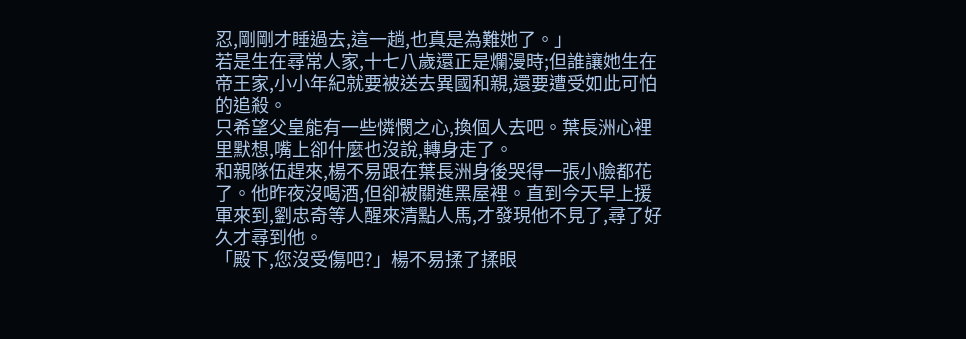忍,剛剛才睡過去,這一趟,也真是為難她了。」
若是生在尋常人家,十七八歲還正是爛漫時;但誰讓她生在帝王家,小小年紀就要被送去異國和親,還要遭受如此可怕的追殺。
只希望父皇能有一些憐憫之心,換個人去吧。葉長洲心裡里默想,嘴上卻什麼也沒說,轉身走了。
和親隊伍趕來,楊不易跟在葉長洲身後哭得一張小臉都花了。他昨夜沒喝酒,但卻被關進黑屋裡。直到今天早上援軍來到,劉忠奇等人醒來清點人馬,才發現他不見了,尋了好久才尋到他。
「殿下,您沒受傷吧?」楊不易揉了揉眼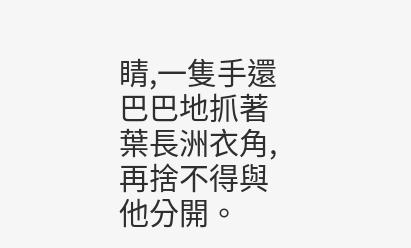睛,一隻手還巴巴地抓著葉長洲衣角,再捨不得與他分開。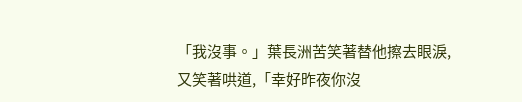「我沒事。」葉長洲苦笑著替他擦去眼淚,又笑著哄道,「幸好昨夜你沒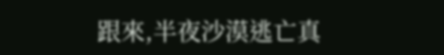跟來,半夜沙漠逃亡真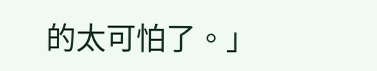的太可怕了。」